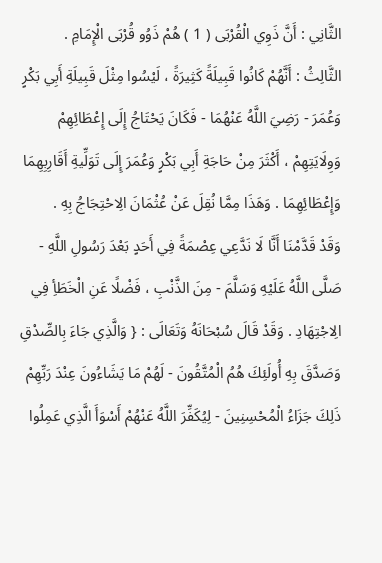الثَّانِي : أَنَّ ذَوِي الْقُرْبَى ( 1 ) هُمْ ذَوُو قُرْبَى الْإِمَامِ .
الثَّالِثُ : أَنَّهُمْ كَانُوا قَبِيلَةً كَثِيرَةً ، لَيْسُوا مِثْلَ قَبِيلَةِ أَبِي بَكْرٍ وَعُمَرَ - رَضِيَ اللَّهُ عَنْهُمَا - فَكَانَ يَحْتَاجُ إِلَى إِعْطَائِهِمْ وَوِلَايَتِهِمْ ، أَكْثَرَ مِنْ حَاجَةِ أَبِي بَكْرٍ وَعُمَرَ إِلَى تَوَلِّيةِ أَقَارِبِهِمَا وَإِعْطَائِهِمَا . وَهَذَا مِمَّا نُقِلَ عَنْ عُثْمَانَ الِاحْتِجَاجُ بِهِ .
وَقَدْ قَدَّمْنَا أَنَّا لَا نَدَّعِي عِصْمَةً فِي أَحَدٍ بَعْدَ رَسُولِ اللَّهِ - صَلَّى اللَّهُ عَلَيْهِ وَسَلَّمَ - مِنَ الذَّنْبِ ، فَضْلًا عَنِ الْخَطَأِ فِي الِاجْتِهَادِ . وَقَدْ قَالَ سُبْحَانَهُ وَتَعَالَى : { وَالَّذِي جَاءَ بِالصِّدْقِ وَصَدَّقَ بِهِ أُولَئِكَ هُمُ الْمُتَّقُونَ - لَهُمْ مَا يَشَاءُونَ عِنْدَ رَبِّهِمْ ذَلِكَ جَزَاءُ الْمُحْسِنِينَ - لِيُكَفِّرَ اللَّهُ عَنْهُمْ أَسْوَأَ الَّذِي عَمِلُوا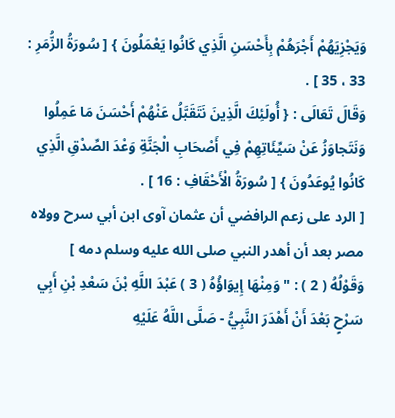وَيَجْزِيَهُمْ أَجْرَهُمْ بِأَحْسَنِ الَّذِي كَانُوا يَعْمَلُونَ } [ سُورَةُ الزُّمَرِ : 33 ، 35 ] .
وَقَالَ تَعَالَى : { أُولَئِكَ الَّذِينَ نَتَقَبَّلُ عَنْهُمْ أَحْسَنَ مَا عَمِلُوا وَنَتَجاوَزُ عَنْ سَيِّئَاتِهِمْ فِي أَصْحَابِ الْجَنَّةِ وَعْدَ الصِّدْقِ الَّذِي كَانُوا يُوعَدُونَ } [ سُورَةُ الْأَحْقَافِ : 16 ] .
[ الرد على زعم الرافضي أن عثمان آوى ابن أبي سرح وولاه مصر بعد أن أهدر النبي صلى الله عليه وسلم دمه ]
وَقَوْلُهُ ( 2 ) : " وَمِنْهَا إِيوَاؤُهُ ( 3 ) عَبْدَ اللَّهِ بْنَ سَعْدِ بْنِ أَبِي سَرْحٍ بَعْدَ أَنْ أَهْدَرَ النَّبِيُّ - صَلَّى اللَّهُ عَلَيْهِ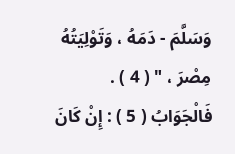وَسَلَّمَ - دَمَهُ ، وَتَوْلِيَتُهُ مِصْرَ ، " ( 4 ) .
فَالْجَوَابُ ( 5 ) : إِنْ كَانَ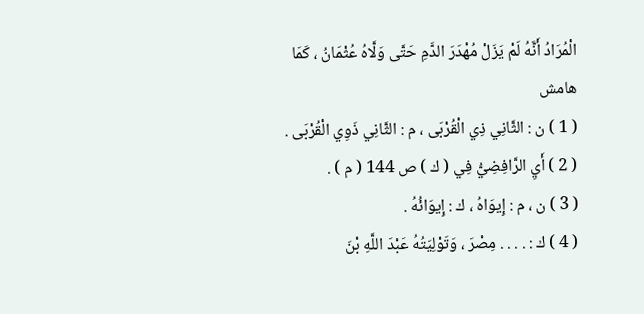الْمُرَادُ أَنَّهُ لَمْ يَزَلْ مُهْدَرَ الدَّمِ حَتَّى وَلَّاهُ عُثْمَانُ ، كَمَا
هامش
( 1 ) ن : الثَّانِي ذِي الْقُرْبَى ، م : الثَّانِي ذَوِي الْقُرْبَى .
( 2 ) أَيِ الرَّافِضِيُّ فِي ( ك ) ص 144 ( م ) .
( 3 ) ن ، م : إِيوَاهُ ، ك : إِيوَائُهُ .
( 4 ) ك : . . . . مِصْرَ ، وَتَوْلِيَتُهُ عَبْدَ اللَّهِ بْنَ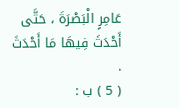عَامِرٍ الْبَصْرَةَ ، حَتَّى أَحْدَثَ فِيهَا مَا أَحْدَثَ .
( 5 ) ب :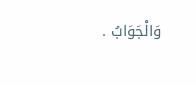وَالْجَوَابُ .